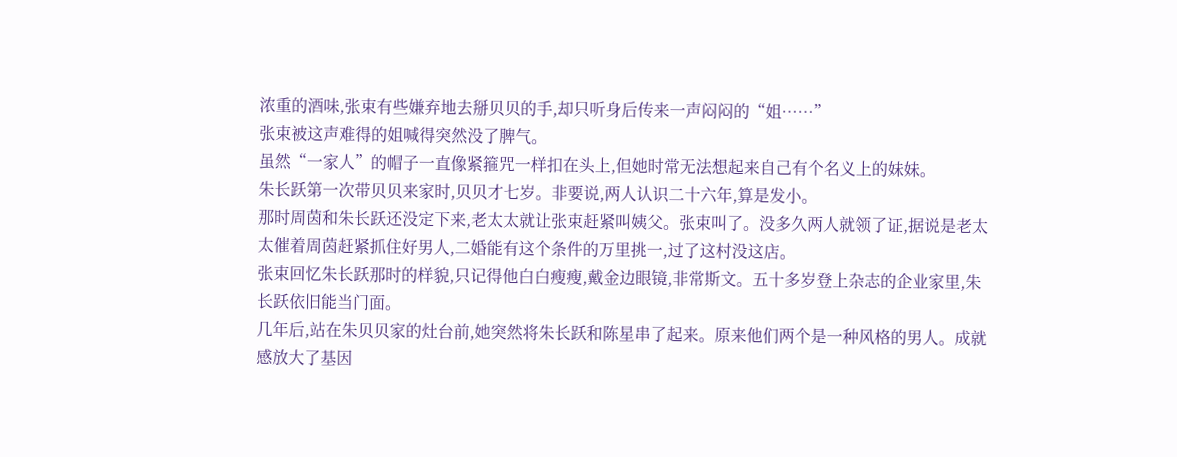浓重的酒味,张束有些嫌弃地去掰贝贝的手,却只听身后传来一声闷闷的“姐……”
张束被这声难得的姐喊得突然没了脾气。
虽然“一家人”的帽子一直像紧箍咒一样扣在头上,但她时常无法想起来自己有个名义上的妹妹。
朱长跃第一次带贝贝来家时,贝贝才七岁。非要说,两人认识二十六年,算是发小。
那时周茵和朱长跃还没定下来,老太太就让张束赶紧叫姨父。张束叫了。没多久两人就领了证,据说是老太太催着周茵赶紧抓住好男人,二婚能有这个条件的万里挑一,过了这村没这店。
张束回忆朱长跃那时的样貌,只记得他白白瘦瘦,戴金边眼镜,非常斯文。五十多岁登上杂志的企业家里,朱长跃依旧能当门面。
几年后,站在朱贝贝家的灶台前,她突然将朱长跃和陈星串了起来。原来他们两个是一种风格的男人。成就感放大了基因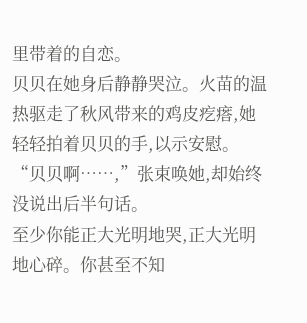里带着的自恋。
贝贝在她身后静静哭泣。火苗的温热驱走了秋风带来的鸡皮疙瘩,她轻轻拍着贝贝的手,以示安慰。
“贝贝啊……,”张束唤她,却始终没说出后半句话。
至少你能正大光明地哭,正大光明地心碎。你甚至不知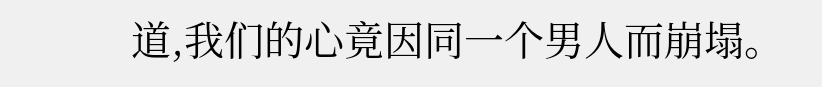道,我们的心竟因同一个男人而崩塌。